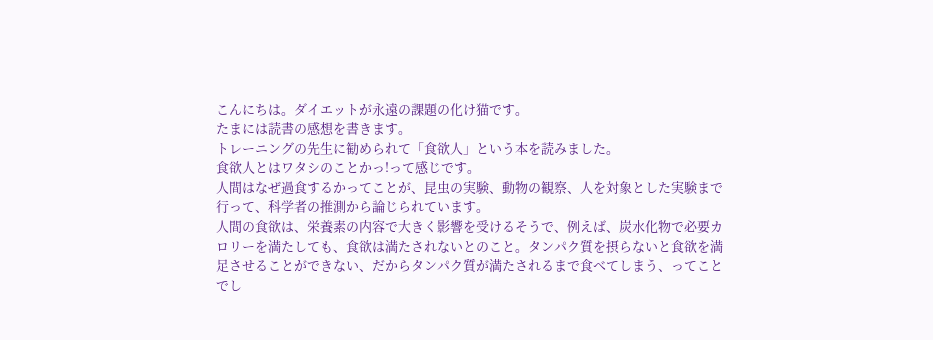こんにちは。ダイエットが永遠の課題の化け猫です。
たまには読書の感想を書きます。
トレーニングの先生に勧められて「食欲人」という本を読みました。
食欲人とはワタシのことかっ!って感じです。
人間はなぜ過食するかってことが、昆虫の実験、動物の観察、人を対象とした実験まで行って、科学者の推測から論じられています。
人間の食欲は、栄養素の内容で大きく影響を受けるそうで、例えば、炭水化物で必要カロリーを満たしても、食欲は満たされないとのこと。タンパク質を摂らないと食欲を満足させることができない、だからタンパク質が満たされるまで食べてしまう、ってことでし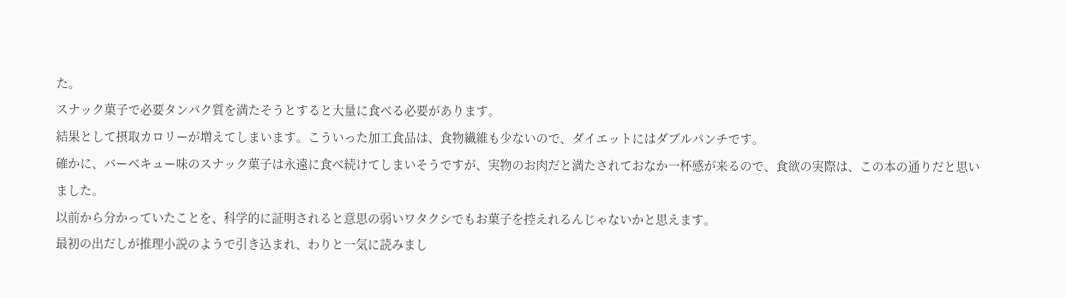た。
スナック菓子で必要タンパク質を満たそうとすると大量に食べる必要があります。
結果として摂取カロリーが増えてしまいます。こういった加工食品は、食物繊維も少ないので、ダイエットにはダブルパンチです。
確かに、バーベキュー味のスナック菓子は永遠に食べ続けてしまいそうですが、実物のお肉だと満たされておなか一杯感が来るので、食欲の実際は、この本の通りだと思いました。
以前から分かっていたことを、科学的に証明されると意思の弱いワタクシでもお菓子を控えれるんじゃないかと思えます。
最初の出だしが推理小説のようで引き込まれ、わりと一気に読みまし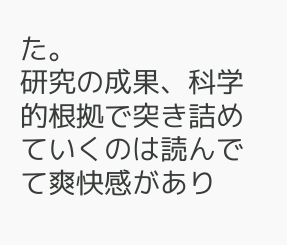た。
研究の成果、科学的根拠で突き詰めていくのは読んでて爽快感があり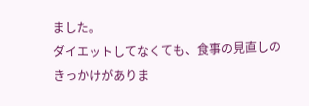ました。
ダイエットしてなくても、食事の見直しのきっかけがありま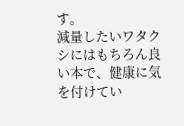す。
減量したいワタクシにはもちろん良い本で、健康に気を付けてい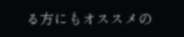る方にもオススメの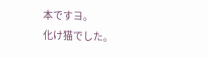本ですヨ。
化け猫でした。